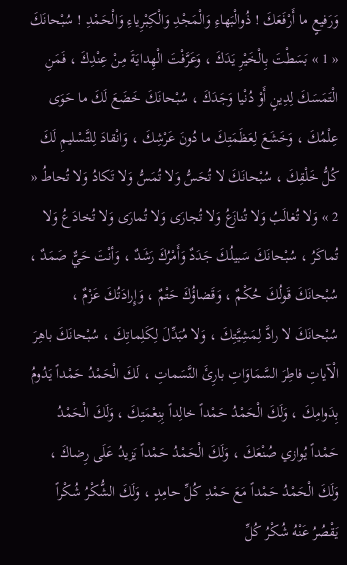وَرَفيعٍ ما أَرْفَعَكَ ! ذُوالْبَهاءِ وَالْمَجْدِ وَالْكِبْرِياءِ وَالْحَمْدِ ! سُبْحانَكَ « 1 » بَسَطْتَ بِالْخَيْرِ يَدَكَ ، وَعَرَّفْتَ الْهِدايَةَ مِنْ عِنْدِكَ ، فَمَنِ الْتَمَسَكَ لِدِينٍ أَوْ دُنْيا وَجَدَكَ ، سُبْحانَكَ خَضَعَ لَكَ ما حَوَى عِلْمُكَ ، وَخَشَعَ لِعَظَمَتِكَ ما دُونَ عَرْشِكَ ، وَانْقادَ لِلتَّسْليمِ لَكَ كُلُّ خَلْقِكَ ، سُبْحانَكَ لا تُحَسُّ وَلا تُمَسُّ وَلا تَكادُ وَلا تُحاطُ « 2 » وَلا تُغالَبُ وَلا تُنازَعُ وَلا تُجارَى وَلا تُمارَى وَلا تُخادَعُ وَلا تُماكَرُ ، سُبْحانَكَ سَبيلُكَ جَدَدٌ وَأَمْرُكَ رَشَدٌ ، وَأنْتَ حَيٌّ صَمَدٌ ، سُبْحانَكَ قَولُكَ حُكْمٌ ، وَقَضاؤُكَ حَتْمٌ ، وَإِرادَتُكَ عَزْمٌ ، سُبْحانَكَ لا رادَّ لِمَشِيَّتِكَ ، وَلا مُبَدِّلَ لِكَلِماتِكَ ، سُبْحانَكَ باهِرَ الْآياتِ فاطِرَ السَّمَاوَاتِ بارِئَ النَّسَماتِ ، لَكَ الْحَمْدُ حَمْداً يَدُومُ بِدَوامِكَ ، وَلَكَ الْحَمْدُ حَمْداً خالِداً بِنِعْمَتِكَ ، وَلَكَ الْحَمْدُ حَمْداً يُوازي صُنْعَكَ ، وَلَكَ الْحَمْدُ حَمْداً يَزيدُ عَلَى رِضاكَ ، وَلَكَ الْحَمْدُ حَمْداً مَعَ حَمْدِ كُلِّ حامِدٍ ، وَلَكَ الشُّكْرُ شُكْراً يَقْصُرُ عَنْهُ شُكْرُ كُلِّ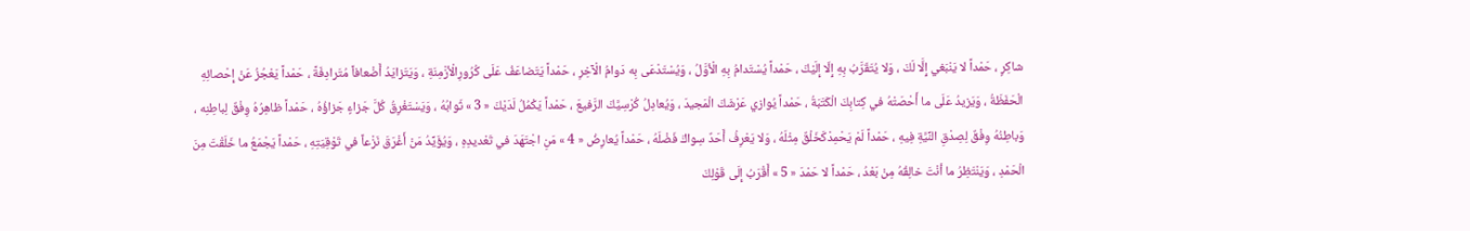شاكِرٍ ، حَمْداً لا يَنْبَغي إِلَّا لَكَ ، وَلا يُتَقَرَّبُ بِهِ إِلّا إِلَيْكَ ، حَمْداً يُسْتَدامُ بِهِ الْأوَّلُ ، وَيُسْتَدْعَى بِه دَوامُ الْآخِرِ ، حَمْداً يَتَضاعَفُ عَلَى كُرُورِالْأزْمِنَةِ ، وَيَتَزايَدُ أَضْعافاً مُتَرادِفَةً ، حَمْداً يَعْجُزُ عَنْ إِحْصائِهِ الْحَفَظَةُ ، وَيَزيدُ عَلَى ما أَحْصَتْهُ في كِتابِكَ الْكَتَبَةُ ، حَمْداً يُوازي عَرْشَكَ الْمَجيدَ ، وَيُعادِلُ كُرْسِيَّكَ الرَّفيعَ ، حَمْداً يَكْمُلُ لَدَيْكَ « 3 » ثَوابُهُ ، وَيَسْتَغْرِقُ كُلَّ جَزاءٍ جَزاؤُهُ ، حَمْداً ظاهِرُهُ وِفْقٌ لِباطِنِه ، وَباطِنُهُ وِفْقٌ لِصِدْقِ النِّيَّةِ فِيهِ ، حَمْداً لَمْ يَحْمِدْكَخَلْقٌ مِثْلَهُ ، وَلا يَعْرِفُ أَحَدٌ سِواكَ فَضْلَهُ ، حَمْداً يُعارِضُ « 4 » مَنِ اجْتَهَدَ في تَعْديدِهِ ، وَيُؤَيِّدُ مَنْ أَغْرَقَ نَزْعاً في تَوْقِيَتِهِ ، حَمْداً يَجْمَعُ ما خَلَقْتَ مِنَ الْحَمْدِ ، وَيَنْتَظِرُ ما أنْتَ خالِقُهُ مِنْ بَعْدُ ، حَمْداً لا حَمْدَ « 5 » أَقْرَبُ إِلَى قَوْلِكَ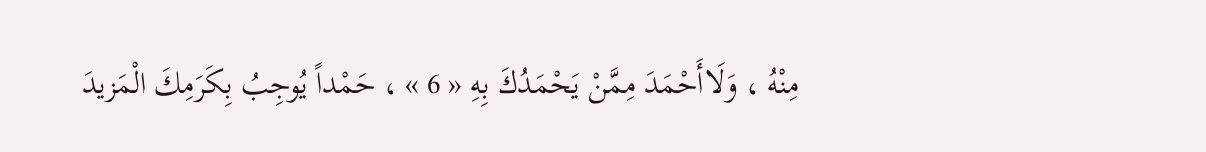مِنْهُ ، وَلَاأَحْمَدَ مِمَّنْ يَحْمَدُكَ بِهِ « 6 » ، حَمْداً يُوجِبُ بِكَرَمِكَ الْمَزيدَ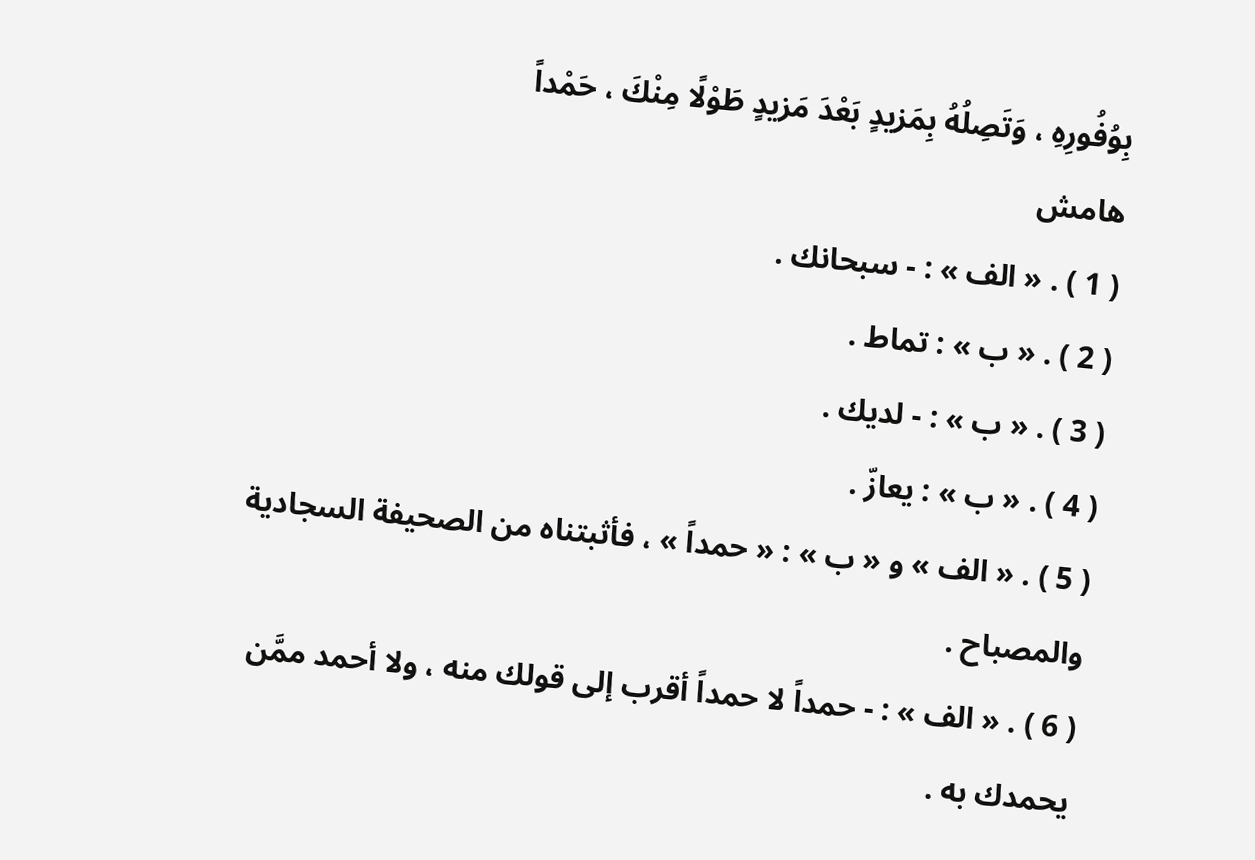بِوُفُورِهِ ، وَتَصِلُهُ بِمَزيدٍ بَعْدَ مَزيدٍ طَوْلًا مِنْكَ ، حَمْداً
هامش
( 1 ) . « الف » : - سبحانك .
( 2 ) . « ب » : تماط .
( 3 ) . « ب » : - لديك .
( 4 ) . « ب » : يعازّ .
( 5 ) . « الف » و « ب » : « حمداً » ، فأثبتناه من الصحيفة السجادية والمصباح .
( 6 ) . « الف » : - حمداً لا حمداً أقرب إلى قولك منه ، ولا أحمد ممَّن يحمدك به .